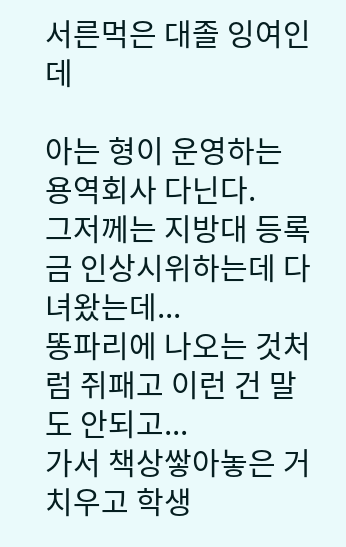서른먹은 대졸 잉여인데

아는 형이 운영하는 용역회사 다닌다.
그저께는 지방대 등록금 인상시위하는데 다녀왔는데...
똥파리에 나오는 것처럼 쥐패고 이런 건 말도 안되고...
가서 책상쌓아놓은 거 치우고 학생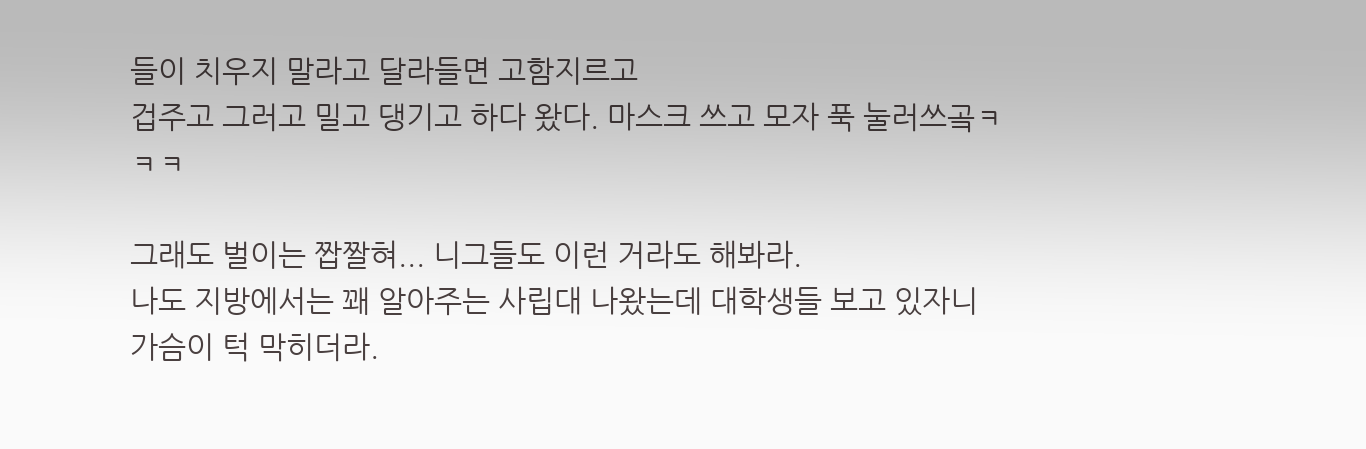들이 치우지 말라고 달라들면 고함지르고
겁주고 그러고 밀고 댕기고 하다 왔다. 마스크 쓰고 모자 푹 눌러쓰곸ㅋㅋㅋ

그래도 벌이는 짭짤혀... 니그들도 이런 거라도 해봐라.
나도 지방에서는 꽤 알아주는 사립대 나왔는데 대학생들 보고 있자니
가슴이 턱 막히더라.